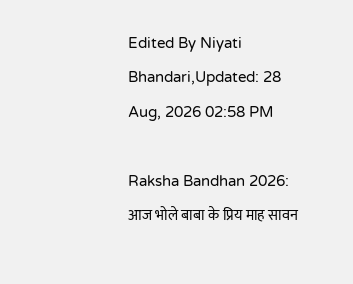Edited By Niyati Bhandari,Updated: 28 Aug, 2026 02:58 PM

Raksha Bandhan 2026: आज भोले बाबा के प्रिय माह सावन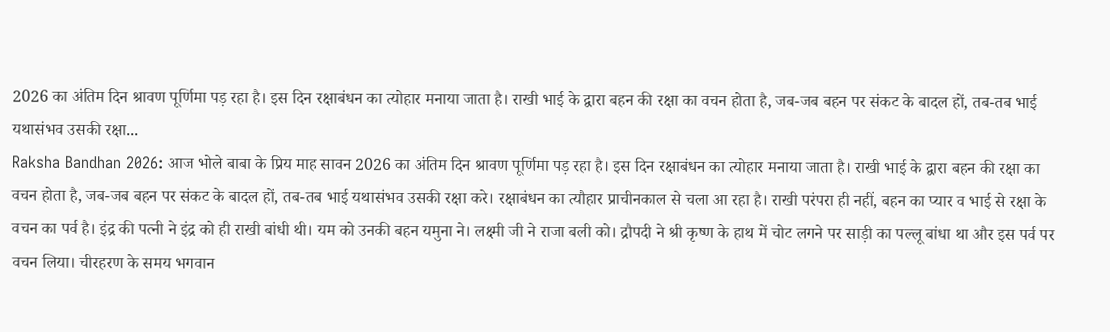2026 का अंतिम दिन श्रावण पूर्णिमा पड़ रहा है। इस दिन रक्षाबंधन का त्योहार मनाया जाता है। राखी भाई के द्वारा बहन की रक्षा का वचन होता है, जब-जब बहन पर संकट के बादल हों, तब-तब भाई यथासंभव उसकी रक्षा...
Raksha Bandhan 2026: आज भोले बाबा के प्रिय माह सावन 2026 का अंतिम दिन श्रावण पूर्णिमा पड़ रहा है। इस दिन रक्षाबंधन का त्योहार मनाया जाता है। राखी भाई के द्वारा बहन की रक्षा का वचन होता है, जब-जब बहन पर संकट के बादल हों, तब-तब भाई यथासंभव उसकी रक्षा करे। रक्षाबंधन का त्यौहार प्राचीनकाल से चला आ रहा है। राखी परंपरा ही नहीं, बहन का प्यार व भाई से रक्षा के वचन का पर्व है। इंद्र की पत्नी ने इंद्र को ही राखी बांधी थी। यम को उनकी बहन यमुना ने। लक्ष्मी जी ने राजा बली को। द्रौपदी ने श्री कृष्ण के हाथ में चोट लगने पर साड़ी का पल्लू बांधा था और इस पर्व पर वचन लिया। चीरहरण के समय भगवान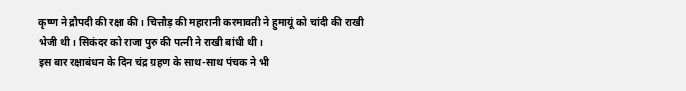कृष्ण ने द्रौपदी की रक्षा की। चित्तौड़ की महारानी करमावती ने हुमायूं को चांदी की राखी भेजी थी। सिकंदर को राजा पुरु की पत्नी ने राखी बांधी थी।
इस बार रक्षाबंधन के दिन चंद्र ग्रहण के साथ-साथ पंचक ने भी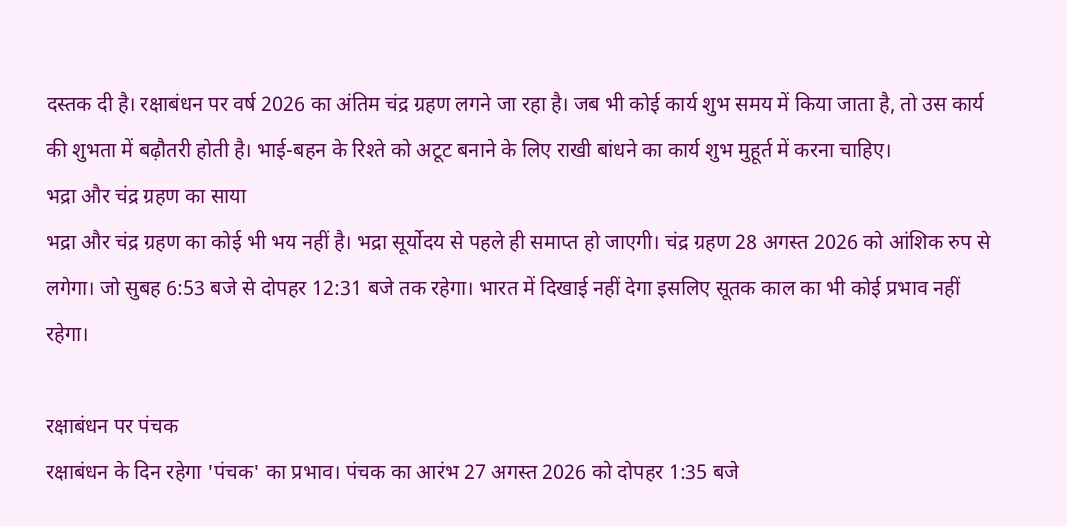दस्तक दी है। रक्षाबंधन पर वर्ष 2026 का अंतिम चंद्र ग्रहण लगने जा रहा है। जब भी कोई कार्य शुभ समय में किया जाता है, तो उस कार्य की शुभता में बढ़ौतरी होती है। भाई-बहन के रिश्ते को अटूट बनाने के लिए राखी बांधने का कार्य शुभ मुहूर्त में करना चाहिए।
भद्रा और चंद्र ग्रहण का साया
भद्रा और चंद्र ग्रहण का कोई भी भय नहीं है। भद्रा सूर्योदय से पहले ही समाप्त हो जाएगी। चंद्र ग्रहण 28 अगस्त 2026 को आंशिक रुप से लगेगा। जो सुबह 6:53 बजे से दोपहर 12:31 बजे तक रहेगा। भारत में दिखाई नहीं देगा इसलिए सूतक काल का भी कोई प्रभाव नहीं रहेगा।

रक्षाबंधन पर पंचक
रक्षाबंधन के दिन रहेगा 'पंचक' का प्रभाव। पंचक का आरंभ 27 अगस्त 2026 को दोपहर 1:35 बजे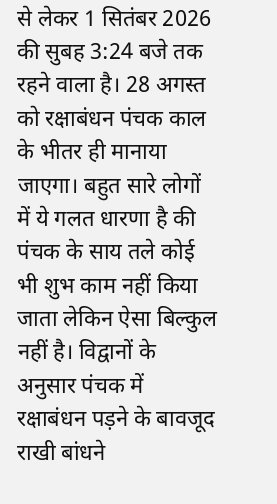से लेकर 1 सितंबर 2026 की सुबह 3:24 बजे तक रहने वाला है। 28 अगस्त को रक्षाबंधन पंचक काल के भीतर ही मानाया जाएगा। बहुत सारे लोगों में ये गलत धारणा है की पंचक के साय तले कोई भी शुभ काम नहीं किया जाता लेकिन ऐसा बिल्कुल नहीं है। विद्वानों के अनुसार पंचक में रक्षाबंधन पड़ने के बावजूद राखी बांधने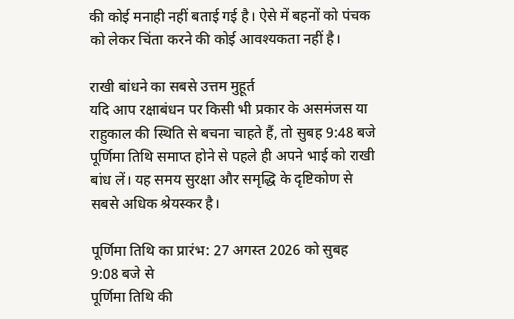की कोई मनाही नहीं बताई गई है। ऐसे में बहनों को पंचक को लेकर चिंता करने की कोई आवश्यकता नहीं है।

राखी बांधने का सबसे उत्तम मुहूर्त
यदि आप रक्षाबंधन पर किसी भी प्रकार के असमंजस या राहुकाल की स्थिति से बचना चाहते हैं, तो सुबह 9:48 बजे पूर्णिमा तिथि समाप्त होने से पहले ही अपने भाई को राखी बांध लें। यह समय सुरक्षा और समृद्धि के दृष्टिकोण से सबसे अधिक श्रेयस्कर है।

पूर्णिमा तिथि का प्रारंभ: 27 अगस्त 2026 को सुबह 9:08 बजे से
पूर्णिमा तिथि की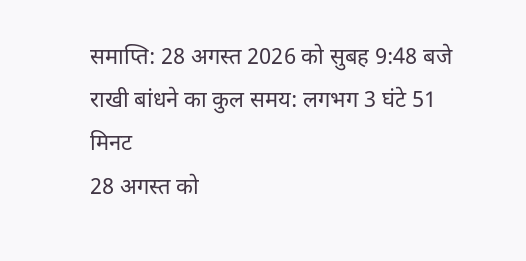समाप्ति: 28 अगस्त 2026 को सुबह 9:48 बजे
राखी बांधने का कुल समय: लगभग 3 घंटे 51 मिनट
28 अगस्त को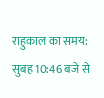राहुकाल का समय: सुबह 10:46 बजे से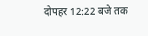दोपहर 12:22 बजे तक